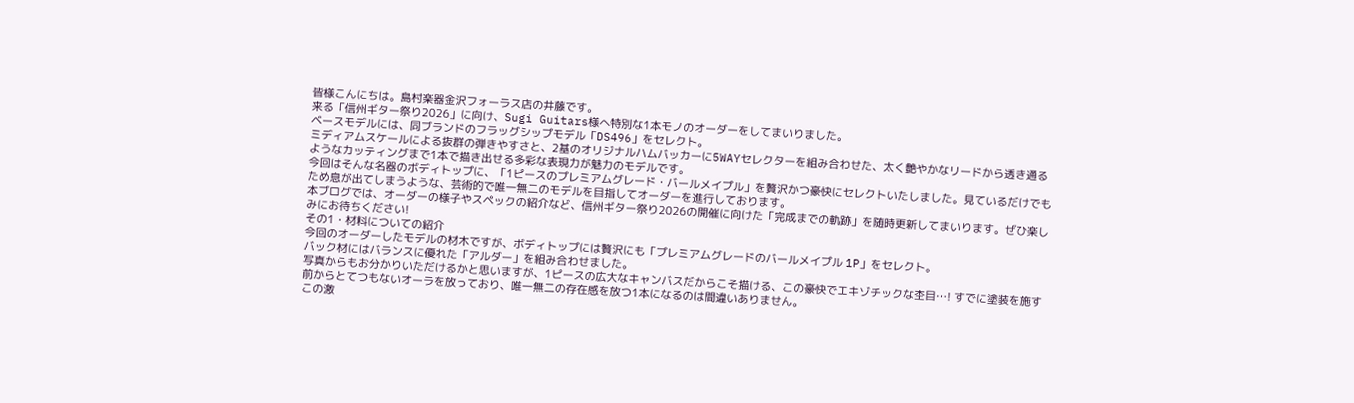皆様こんにちは。島村楽器金沢フォーラス店の井藤です。
来る「信州ギター祭り2026」に向け、Sugi Guitars様へ特別な1本モノのオーダーをしてまいりました。
ベースモデルには、同ブランドのフラッグシップモデル「DS496」をセレクト。
ミディアムスケールによる抜群の弾きやすさと、2基のオリジナルハムバッカーに5WAYセレクターを組み合わせた、太く艶やかなリードから透き通るようなカッティングまで1本で描き出せる多彩な表現力が魅力のモデルです。
今回はそんな名器のボディトップに、「1ピースのプレミアムグレード・バールメイプル」を贅沢かつ豪快にセレクトいたしました。見ているだけでもため息が出てしまうような、芸術的で唯一無二のモデルを目指してオーダーを進行しております。
本ブログでは、オーダーの様子やスペックの紹介など、信州ギター祭り2026の開催に向けた「完成までの軌跡」を随時更新してまいります。ぜひ楽しみにお待ちください!
その1・材料についての紹介
今回のオーダーしたモデルの材木ですが、ボディトップには贅沢にも「プレミアムグレードのバールメイプル 1P」をセレクト。
バック材にはバランスに優れた「アルダー」を組み合わせました。
写真からもお分かりいただけるかと思いますが、1ピースの広大なキャンバスだからこそ描ける、この豪快でエキゾチックな杢目…! すでに塗装を施す前からとてつもないオーラを放っており、唯一無二の存在感を放つ1本になるのは間違いありません。
この激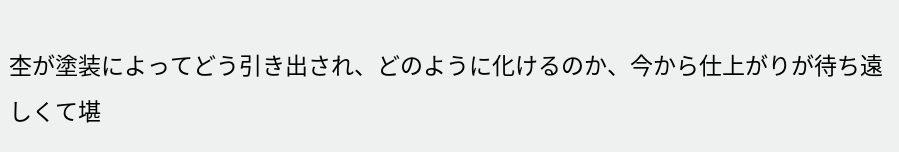杢が塗装によってどう引き出され、どのように化けるのか、今から仕上がりが待ち遠しくて堪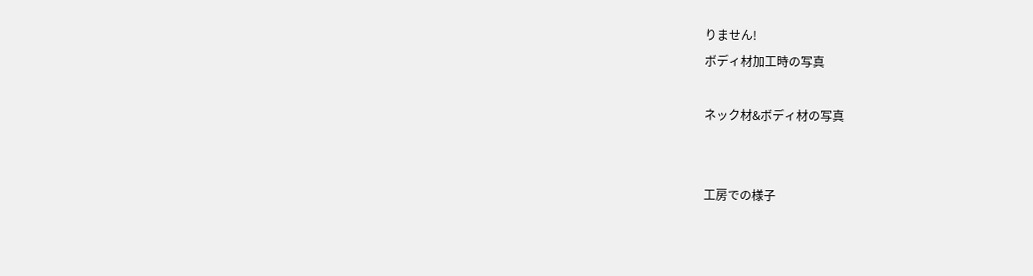りません!
ボディ材加工時の写真

ネック材&ボディ材の写真


工房での様子